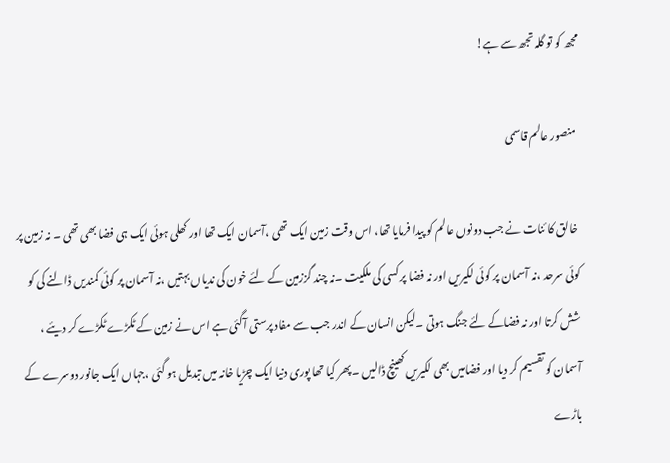مجھ کو تو گلہ تجھ سے ہے!

 منصور عالم قاسمی

 خالق کا ئنات نے جب دونوں عالم کو پیدا فرمایا تھا، اس وقت زمین ایک تھی ،آسمان ایک تھا اور کھلی ہوئی ایک ہی فضا بھی تھی ۔ نہ زمین پر کوئی سرحد ،نہ آسمان پر کوئی لکیریں اور نہ فضا پر کسی کی ملکیت ۔نہ چند گززمین کے لئے خون کی ندیاں بہتیں ،نہ آسمان پر کوئی کمندیں ڈالنے کی کو شش کرتا اور نہ فضاکے لئے جنگ ہوتی ۔لیکن انسان کے اندر جب سے مفاد پرستی آگئی ہے اس نے زمین کے ٹکڑے ٹکڑے کر دیئے ، آسمان کو تقسیم کر دیا اور فضامیں بھی لکیریں کھینچ ڈالیں ۔پھر کیا تھا پوری دنیا ایک چڑیا خانہ میں تبدیل ہو گئی ،جہاں ایک جانور دوسرے کے باڑے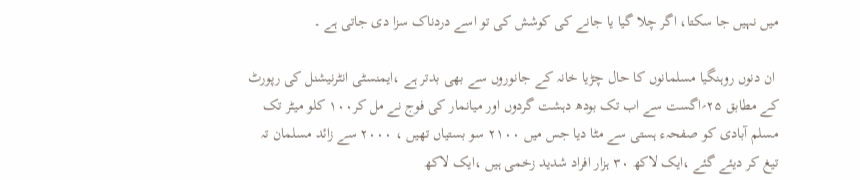میں نہیں جا سکتا، اگر چلا گیا یا جانے کی کوشش کی تو اسے دردناک سزا دی جاتی ہے ۔

 ان دنوں روہنگیا مسلمانوں کا حال چڑیا خانہ کے جانوروں سے بھی بدتر ہے ،ایمنسٹی انٹرنیشنل کی رپورٹ کے مطابق ۲۵؍اگست سے اب تک بودھ دہشت گردوں اور میانمار کی فوج نے مل کر۱۰۰ کلو میٹر تک مسلم آبادی کو صفحہء ہستی سے مٹا دیا جس میں ۲۱۰۰ سو بستیاں تھیں ، ۲۰۰۰ سے زائد مسلمان تہ تیغ کر دیئے گئے ،ایک لاکھ ۳۰ ہزار افراد شدید زخمی ہیں ،ایک لاکھ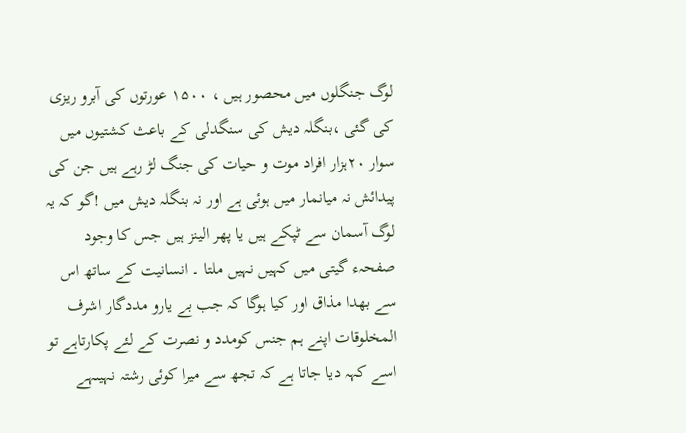لوگ جنگلوں میں محصور ہیں ، ۱۵۰۰ عورتوں کی آبرو ریزی کی گئی ،بنگلہ دیش کی سنگدلی کے باعث کشتیوں میں سوار ۲۰ہزار افراد موت و حیات کی جنگ لڑ رہے ہیں جن کی پیدائش نہ میانمار میں ہوئی ہے اور نہ بنگلہ دیش میں !گو کہ یہ لوگ آسمان سے ٹپکے ہیں یا پھر الینز ہیں جس کا وجود صفحہء گیتی میں کہیں نہیں ملتا ۔ انسانیت کے ساتھ اس سے بھدا مذاق اور کیا ہوگا کہ جب بے یارو مددگار اشرف المخلوقات اپنے ہم جنس کومدد و نصرت کے لئے پکارتاہے تو اسے کہہ دیا جاتا ہے کہ تجھ سے میرا کوئی رشتہ نہیںہے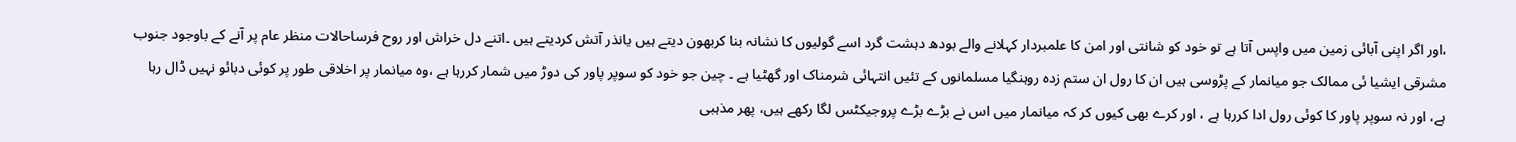،اور اگر اپنی آبائی زمین میں واپس آتا ہے تو خود کو شانتی اور امن کا علمبردار کہلانے والے بودھ دہشت گرد اسے گولیوں کا نشانہ بنا کربھون دیتے ہیں یانذر آتش کردیتے ہیں ۔اتنے دل خراش اور روح فرساحالات منظر عام پر آنے کے باوجود جنوب مشرقی ایشیا ئی ممالک جو میانمار کے پڑوسی ہیں ان کا رول ان ستم زدہ روہنگیا مسلمانوں کے تئیں انتہائی شرمناک اور گھٹیا ہے ۔ چین جو خود کو سوپر پاور کی دوڑ میں شمار کررہا ہے ،وہ میانمار پر اخلاقی طور پر کوئی دبائو نہیں ڈال رہا ہے، اور نہ سوپر پاور کا کوئی رول ادا کررہا ہے ، اور کرے بھی کیوں کر کہ میانمار میں اس نے بڑے بڑے پروجیکٹس لگا رکھے ہیں، پھر مذہبی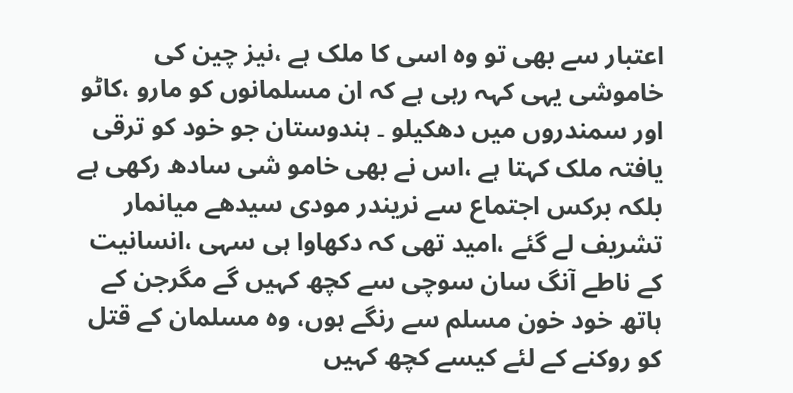اعتبار سے بھی تو وہ اسی کا ملک ہے ،نیز چین کی خاموشی یہی کہہ رہی ہے کہ ان مسلمانوں کو مارو ،کاٹو اور سمندروں میں دھکیلو ۔ ہندوستان جو خود کو ترقی یافتہ ملک کہتا ہے ،اس نے بھی خامو شی سادھ رکھی ہے بلکہ برکس اجتماع سے نریندر مودی سیدھے میانمار تشریف لے گئے ،امید تھی کہ دکھاوا ہی سہی ،انسانیت کے ناطے آنگ سان سوچی سے کچھ کہیں گے مگرجن کے ہاتھ خود خون مسلم سے رنگے ہوں، وہ مسلمان کے قتل کو روکنے کے لئے کیسے کچھ کہیں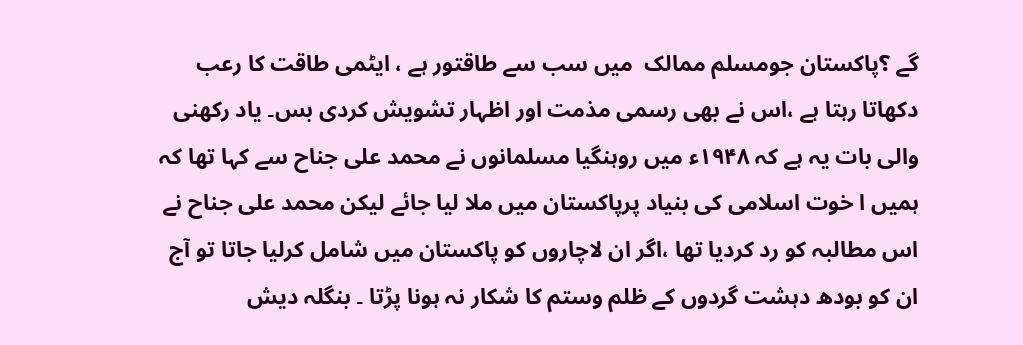گے ؟پاکستان جومسلم ممالک  میں سب سے طاقتور ہے ، ایٹمی طاقت کا رعب دکھاتا رہتا ہے ،اس نے بھی رسمی مذمت اور اظہار تشویش کردی بس۔ یاد رکھنی والی بات یہ ہے کہ ۱۹۴۸ء میں روہنگیا مسلمانوں نے محمد علی جناح سے کہا تھا کہ ہمیں ا خوت اسلامی کی بنیاد پرپاکستان میں ملا لیا جائے لیکن محمد علی جناح نے اس مطالبہ کو رد کردیا تھا ،اگر ان لاچاروں کو پاکستان میں شامل کرلیا جاتا تو آج ان کو بودھ دہشت گردوں کے ظلم وستم کا شکار نہ ہونا پڑتا ۔ بنگلہ دیش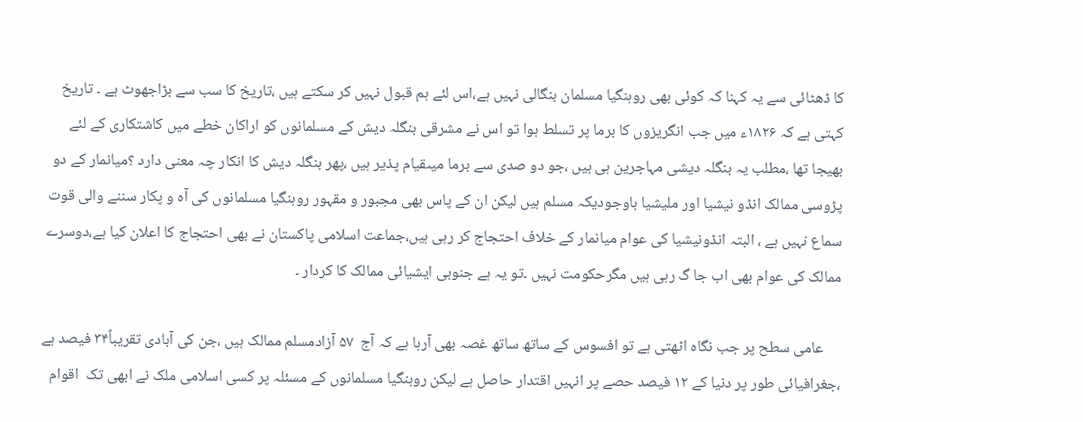کا ڈھٹائی سے یہ کہنا کہ کوئی بھی روہنگیا مسلمان بنگالی نہیں ہے،اس لئے ہم قبول نہیں کر سکتے ہیں ،تاریخ کا سب سے بڑاجھوٹ ہے ۔ تاریخ کہتی ہے کہ ۱۸۲۶ء میں جب انگریزوں کا برما پر تسلط ہوا تو اس نے مشرقی بنگلہ دیش کے مسلمانوں کو اراکان خطے میں کاشتکاری کے لئے بھیجا تھا ،مطلب یہ بنگلہ دیشی مہاجرین ہی ہیں ،جو دو صدی سے برما میںقیام پذیر ہیں ،پھر بنگلہ دیش کا انکار چہ معنی دارد ؟میانمار کے دو پڑوسی ممالک انڈو نیشیا اور ملیشیا باوجودیکہ مسلم ہیں لیکن ان کے پاس بھی مجبور و مقہور روہنگیا مسلمانوں کی آہ و پکار سننے والی قوت سماع نہیں ہے ، البتہ انڈونیشیا کی عوام میانمار کے خلاف احتجاج کر رہی ہیں،جماعت اسلامی پاکستان نے بھی احتجاج کا اعلان کیا ہے،دوسرے ممالک کی عوام بھی اب جا گ رہی ہیں مگرحکومت نہیں ۔تو یہ ہے جنوبی ایشیائی ممالک کا کردار ۔

     عامی سطح پر جب نگاہ اٹھتی ہے تو افسوس کے ساتھ ساتھ غصہ بھی آرہا ہے کہ آج  ۵۷ آزادمسلم ممالک ہیں ،جن کی آبادی تقریباً۳۴ فیصد ہے ،جغرافیائی طور پر دنیا کے ۱۲ فیصد حصے پر انہیں اقتدار حاصل ہے لیکن روہنگیا مسلمانوں کے مسئلہ پر کسی اسلامی ملک نے ابھی تک  اقوام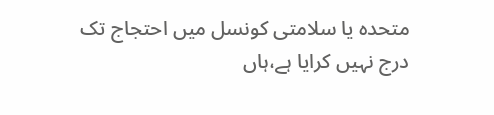متحدہ یا سلامتی کونسل میں احتجاج تک درج نہیں کرایا ہے،ہاں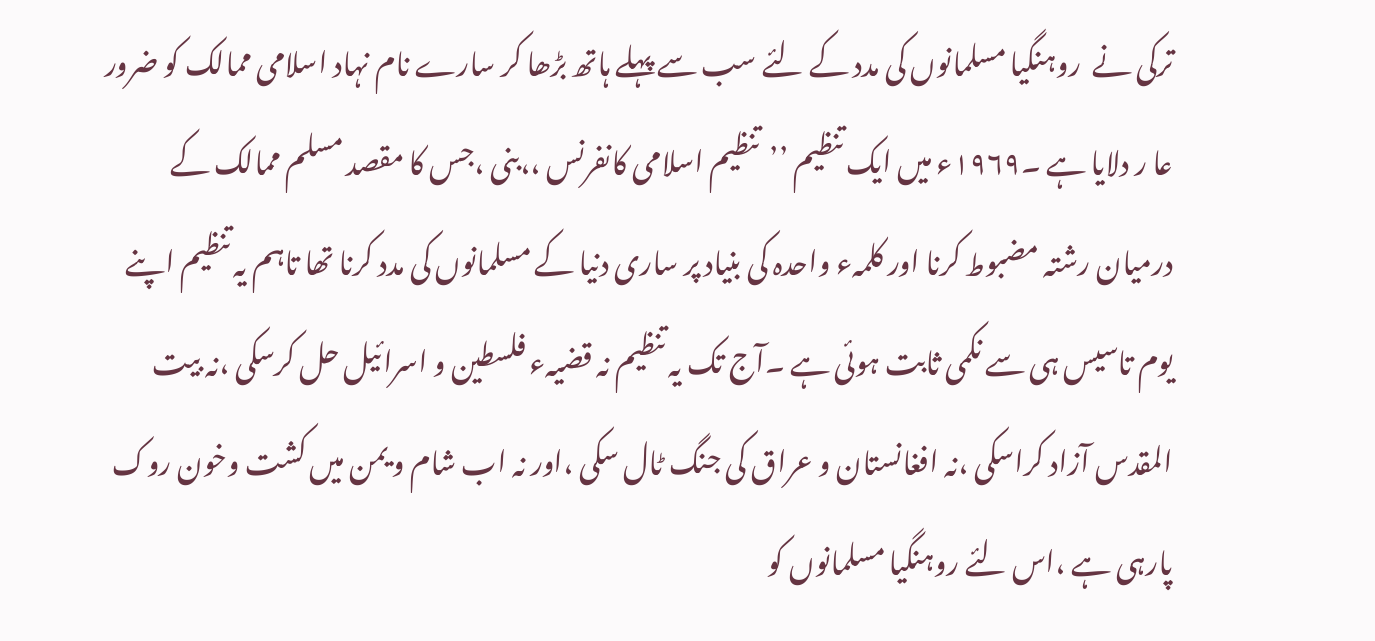ترکی نے  روہنگیا مسلمانوں کی مدد کے لئے سب سے پہلے ہاتھ بڑھا کر سارے نام نہاد اسلامی ممالک کو ضرور عا ر دلایا ہے ۔۱۹۶۹ء میں ایک تنظیم ’’تنظیم اسلامی کانفرنس ،،بنی ،جس کا مقصد مسلم ممالک کے درمیان رشتہ مضبوط کرنا اور کلمہء واحدہ کی بنیاد پر ساری دنیا کے مسلمانوں کی مدد کرنا تھا تاہم یہ تنظیم اپنے یوم تاسیس ہی سے نکمی ثابت ہوئی ہے ۔آج تک یہ تنظیم نہ قضیہء فلسطین و اسرائیل حل کرسکی ،نہ بیت المقدس آزاد کراسکی ،نہ افغانستان و عراق کی جنگ ٹال سکی ،اور نہ اب شام و یمن میں کشت وخون روک پارہی ہے ،اس لئے روہنگیا مسلمانوں کو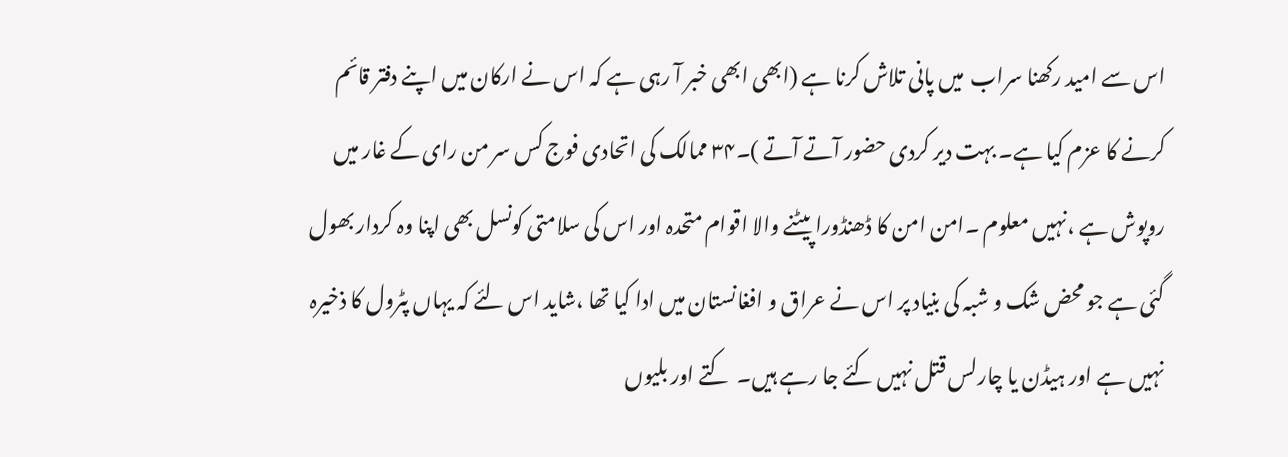اس سے امید رکھنا سراب  میں پانی تلاش کرنا ہے (ابھی ابھی خبر آ رہی ہے کہ اس نے ارکان میں اپنے دفتر قائم کرنے کا عزم کیا ہے۔ بہت دیر کردی حضور آتے آتے )۔۳۴ ممالک کی اتحادی فوج کس سر من رای کے غار میں روپوش ہے ،نہیں معلوم ۔امن امن کا ڈھنڈورا پیٹنے والا اقوام متحدہ اور اس کی سلامتی کونسل بھی اپنا وہ کردار بھول گئی ہے جو محض شک و شبہ کی بنیاد پر اس نے عراق و افغانستان میں ادا کیا تھا ،شاید اس لئے کہ یہاں پٹرول کا ذخیرہ نہیں ہے اور ہیڈن یا چارلس قتل نہیں کئے جا رہے ہیں۔  کتے اور بلیوں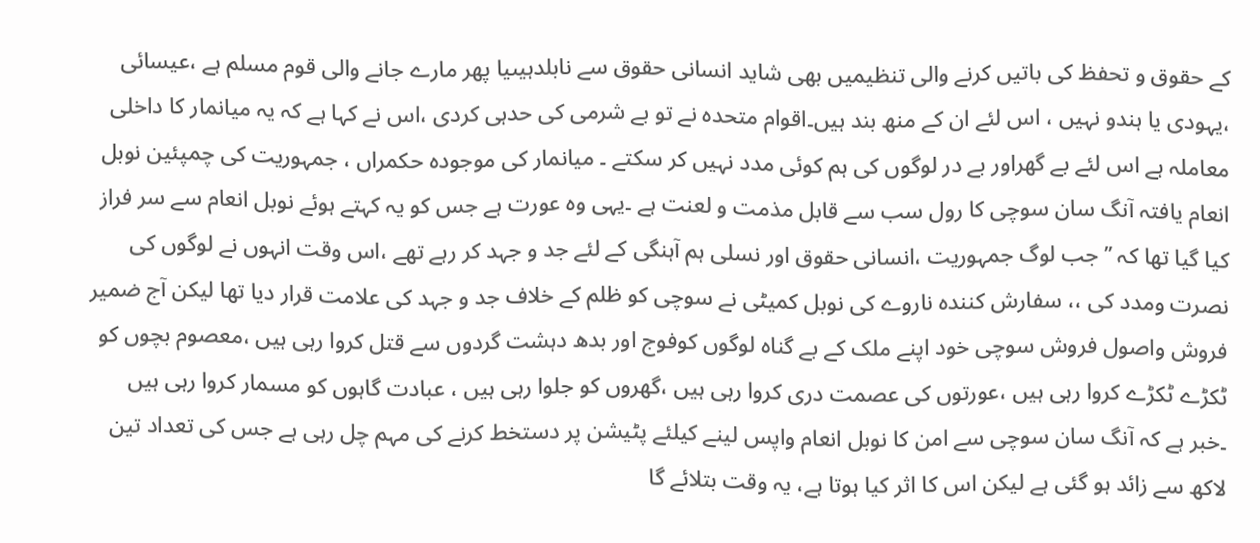کے حقوق و تحفظ کی باتیں کرنے والی تنظیمیں بھی شاید انسانی حقوق سے نابلدہیںیا پھر مارے جانے والی قوم مسلم ہے ،عیسائی ،یہودی یا ہندو نہیں ، اس لئے ان کے منھ بند ہیں۔اقوام متحدہ نے تو بے شرمی کی حدہی کردی ،اس نے کہا ہے کہ یہ میانمار کا داخلی معاملہ ہے اس لئے بے گھراور بے در لوگوں کی ہم کوئی مدد نہیں کر سکتے ۔ میانمار کی موجودہ حکمراں ، جمہوریت کی چمپئین نوبل انعام یافتہ آنگ سان سوچی کا رول سب سے قابل مذمت و لعنت ہے ۔یہی وہ عورت ہے جس کو یہ کہتے ہوئے نوبل انعام سے سر فراز کیا گیا تھا کہ ’’جب لوگ جمہوریت ،انسانی حقوق اور نسلی ہم آہنگی کے لئے جد و جہد کر رہے تھے ،اس وقت انہوں نے لوگوں کی نصرت ومدد کی ،، سفارش کنندہ ناروے کی نوبل کمیٹی نے سوچی کو ظلم کے خلاف جد و جہد کی علامت قرار دیا تھا لیکن آج ضمیر فروش واصول فروش سوچی خود اپنے ملک کے بے گناہ لوگوں کوفوج اور بدھ دہشت گردوں سے قتل کروا رہی ہیں ،معصوم بچوں کو ٹکڑے ٹکڑے کروا رہی ہیں ،عورتوں کی عصمت دری کروا رہی ہیں ،گھروں کو جلوا رہی ہیں ، عبادت گاہوں کو مسمار کروا رہی ہیں ۔خبر ہے کہ آنگ سان سوچی سے امن کا نوبل انعام واپس لینے کیلئے پٹیشن پر دستخط کرنے کی مہم چل رہی ہے جس کی تعداد تین لاکھ سے زائد ہو گئی ہے لیکن اس کا اثر کیا ہوتا ہے، یہ وقت بتلائے گا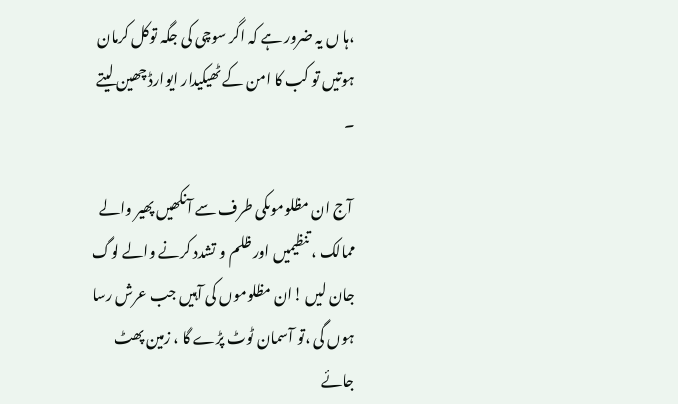،ہا ں یہ ضرور ہے کہ اگر سوچی کی جگہ توکل کرمان ہوتیں تو کب کا امن کے ٹھیکیدار ایوارڈ چھین لیتے ۔

 آج ان مظلوموںکی طرف سے آنکھیں پھیر والے ممالک ، تنظیمیں اور ظلم و تشدد کرنے والے لوگ جان لیں !ان مظلوموں کی آہیں جب عرش رسا ہوں گی ،تو آسمان ٹوٹ پڑے گا ، زمین پھٹ جائے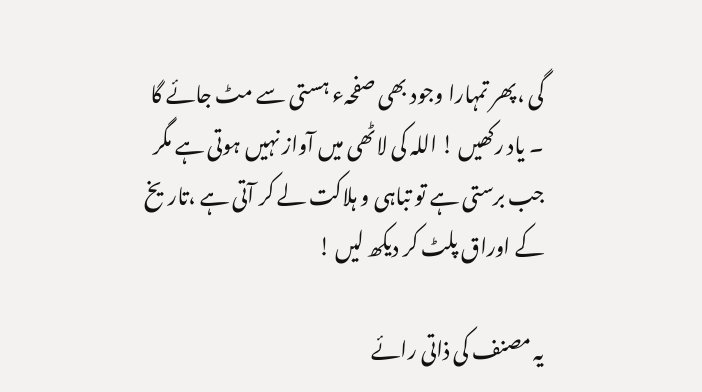گی ،پھر تمہارا وجود بھی صفحہء ہستی سے مٹ جائے گا ۔ یاد رکھیں ! اللہ کی لاٹھی میں آواز نہیں ہوتی ہے مگر جب برستی ہے تو تباہی و ہلاکت لے کر آتی ہے ،تاریخ کے اوراق پلٹ کر دیکھ لیں !

یہ مصنف کی ذاتی رائے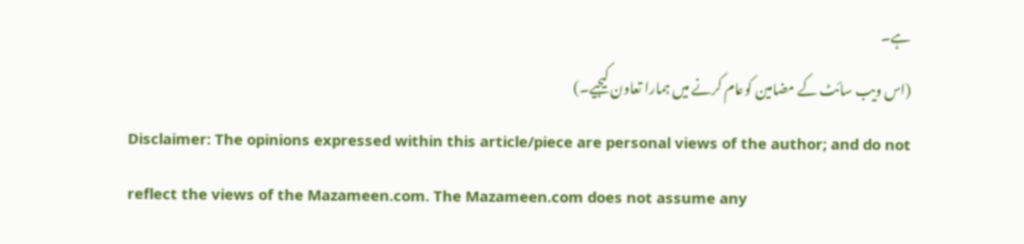ہے۔
(اس ویب سائٹ کے مضامین کوعام کرنے میں ہمارا تعاون کیجیے۔)
Disclaimer: The opinions expressed within this article/piece are personal views of the author; and do not reflect the views of the Mazameen.com. The Mazameen.com does not assume any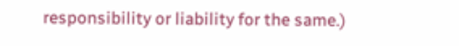responsibility or liability for the same.)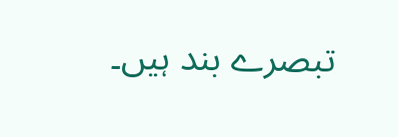تبصرے بند ہیں۔